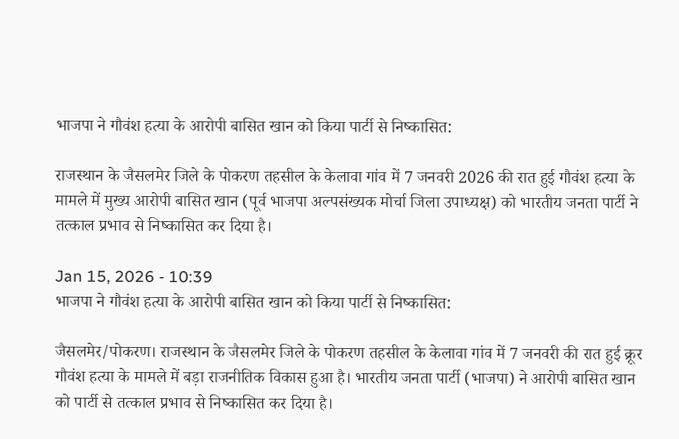भाजपा ने गौवंश हत्या के आरोपी बासित खान को किया पार्टी से निष्कासित:

राजस्थान के जैसलमेर जिले के पोकरण तहसील के केलावा गांव में 7 जनवरी 2026 की रात हुई गौवंश हत्या के मामले में मुख्य आरोपी बासित खान (पूर्व भाजपा अल्पसंख्यक मोर्चा जिला उपाध्यक्ष) को भारतीय जनता पार्टी ने तत्काल प्रभाव से निष्कासित कर दिया है।

Jan 15, 2026 - 10:39
भाजपा ने गौवंश हत्या के आरोपी बासित खान को किया पार्टी से निष्कासित:

जैसलमेर/पोकरण। राजस्थान के जैसलमेर जिले के पोकरण तहसील के केलावा गांव में 7 जनवरी की रात हुई क्रूर गौवंश हत्या के मामले में बड़ा राजनीतिक विकास हुआ है। भारतीय जनता पार्टी (भाजपा) ने आरोपी बासित खान को पार्टी से तत्काल प्रभाव से निष्कासित कर दिया है।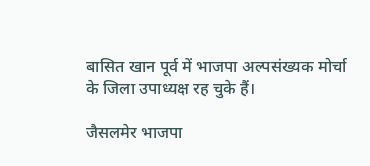बासित खान पूर्व में भाजपा अल्पसंख्यक मोर्चा के जिला उपाध्यक्ष रह चुके हैं।

जैसलमेर भाजपा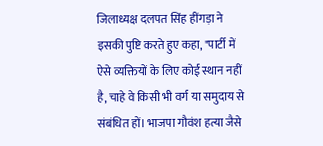जिलाध्यक्ष दलपत सिंह हींगड़ा ने इसकी पुष्टि करते हुए कहा, "पार्टी में ऐसे व्यक्तियों के लिए कोई स्थान नहीं है, चाहे वे किसी भी वर्ग या समुदाय से संबंधित हों। भाजपा गौवंश हत्या जैसे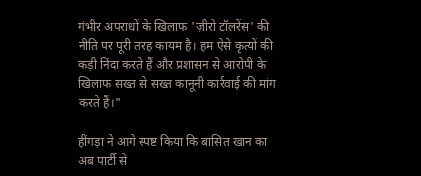गंभीर अपराधों के खिलाफ 'ज़ीरो टॉलरेंस' की नीति पर पूरी तरह कायम है। हम ऐसे कृत्यों की कड़ी निंदा करते हैं और प्रशासन से आरोपी के खिलाफ सख्त से सख्त कानूनी कार्रवाई की मांग करते हैं।"

हींगड़ा ने आगे स्पष्ट किया कि बासित खान का अब पार्टी से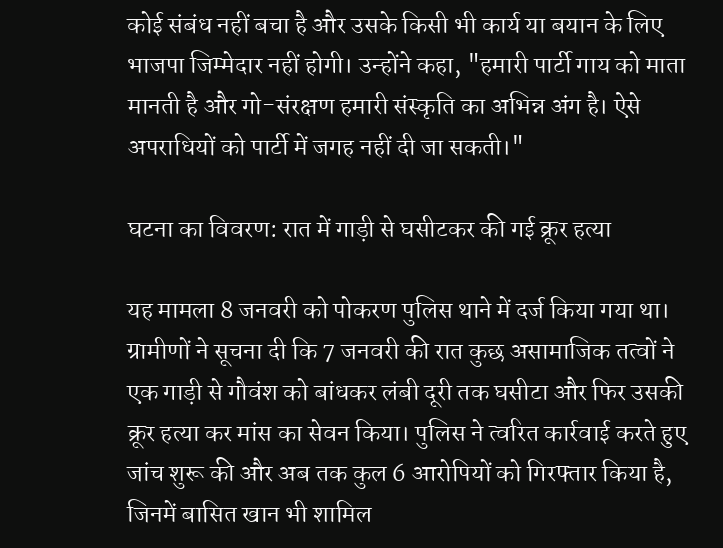कोई संबंध नहीं बचा है और उसके किसी भी कार्य या बयान के लिए भाजपा जिम्मेदार नहीं होगी। उन्होंने कहा, "हमारी पार्टी गाय को माता मानती है और गो-संरक्षण हमारी संस्कृति का अभिन्न अंग है। ऐसे अपराधियों को पार्टी में जगह नहीं दी जा सकती।"

घटना का विवरण: रात में गाड़ी से घसीटकर की गई क्रूर हत्या

यह मामला 8 जनवरी को पोकरण पुलिस थाने में दर्ज किया गया था। ग्रामीणों ने सूचना दी कि 7 जनवरी की रात कुछ असामाजिक तत्वों ने एक गाड़ी से गौवंश को बांधकर लंबी दूरी तक घसीटा और फिर उसकी क्रूर हत्या कर मांस का सेवन किया। पुलिस ने त्वरित कार्रवाई करते हुए जांच शुरू की और अब तक कुल 6 आरोपियों को गिरफ्तार किया है, जिनमें बासित खान भी शामिल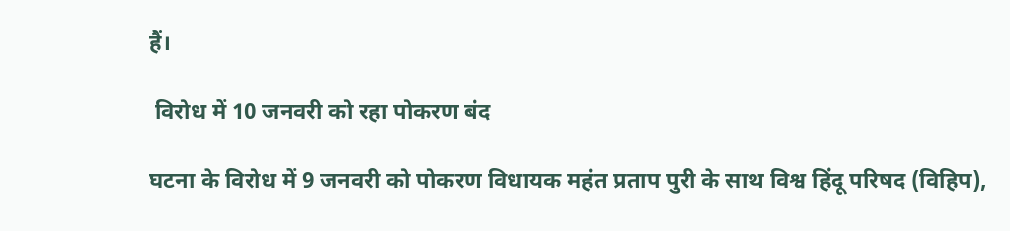हैं।

 विरोध में 10 जनवरी को रहा पोकरण बंद

घटना के विरोध में 9 जनवरी को पोकरण विधायक महंत प्रताप पुरी के साथ विश्व हिंदू परिषद (विहिप),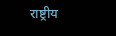राष्ट्रीय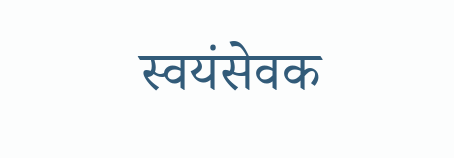स्वयंसेवक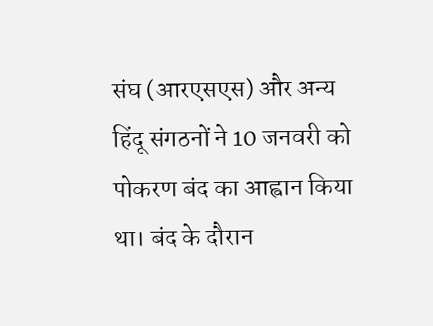संघ (आरएसएस) और अन्य हिंदू संगठनों ने 10 जनवरी को पोकरण बंद का आह्वान किया था। बंद के दौरान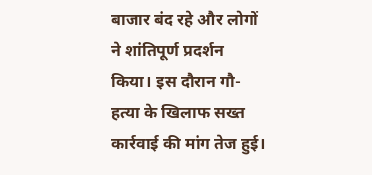बाजार बंद रहे और लोगों ने शांतिपूर्ण प्रदर्शन किया। इस दौरान गौ-हत्या के खिलाफ सख्त कार्रवाई की मांग तेज हुई।